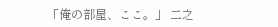「俺の部屋、ここ。」 二之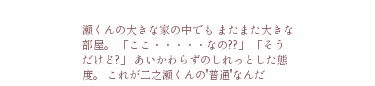瀬くんの大きな家の中でも またまた大きな部屋。 「ここ・・・・・なの??」 「そうだけど?」 あいかわらずのしれっとした態度。 これが二之瀬くんの''普通''なんだ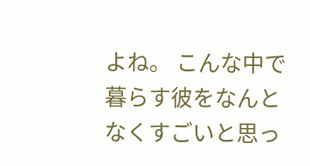よね。 こんな中で暮らす彼をなんとなくすごいと思っ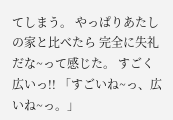てしまう。 やっぱりあたしの家と比べたら 完全に失礼だな~って感じた。 すごく広いっ!! 「すごいね~っ、広いね~っ。」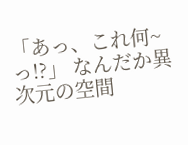「あっ、これ何~っ!?」 なんだか異次元の空間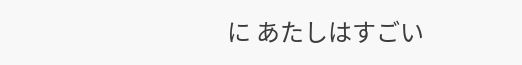に あたしはすごい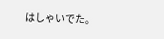はしゃいでた。